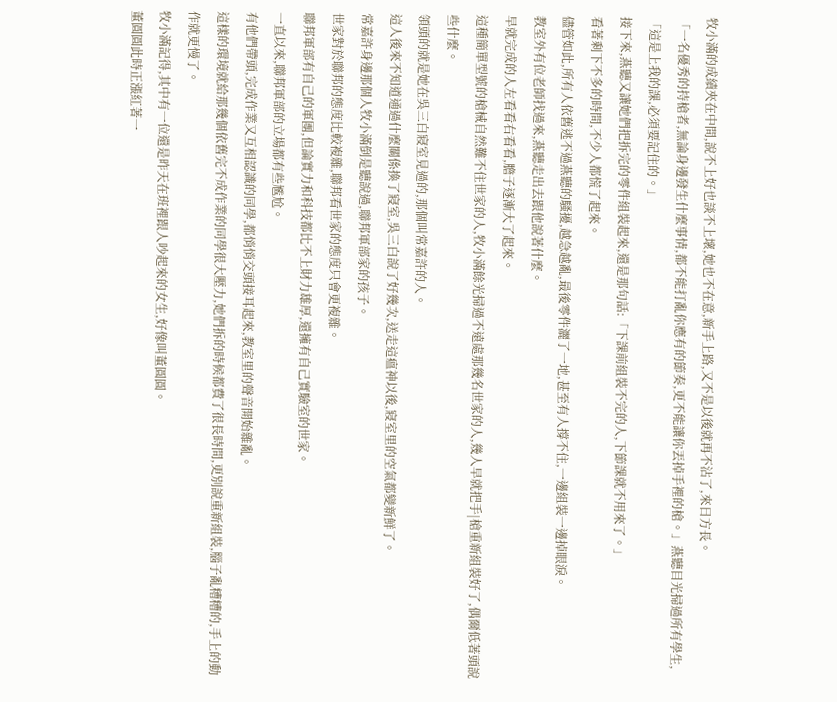牧小滿的成績夾在中間,說不上好也談不上壞,她也不在意,新手上路,又不是以後就再不沾了,來日方長。
「一名優秀的持槍者,無論身邊發生什麼事情,都不能打亂你應有的節奏,更不能讓你丟掉手裡的槍。」燕聽目光掃過所有學生,「這是上我的課,必須要記住的。」
接下來,燕聽又讓她們把拆完的零件組裝起來,還是那句話:「下課前組裝不完的人,下節課就不用來了。」
看著剩下不多的時間,不少人都慌了起來。
儘管如此,所有人依舊逃不過燕聽的騷擾,越急越亂,最後零件灑了一地,甚至有人撐不住,一邊組裝一邊掉眼淚。
教室外有位老師找過來,燕聽走出去跟他說著什麼。
早就完成的人左看看右看看,膽子逐漸大了起來。
這種簡單型號的槍械自然難不住世家的人,牧小滿餘光掃過不遠處那幾名世家的人,幾人早就把手|槍重新組裝好了,偶爾低著頭說些什麼。
領頭的就是她在吳三白寢室見過的,那個叫常嘉許的人。
這人後來不知道通過什麼關係換了寢室,吳三白說了好幾次,送走這瘟神以後,寢室里的空氣都變新鮮了。
常嘉許身邊那個人牧小滿倒是聽說過,聯邦軍部家的孩子。
世家對於聯邦的態度比較複雜,聯邦看世家的態度只會更複雜。
聯邦軍部有自己的軍團,但論實力和科技都比不上財力雄厚,還擁有自己實驗室的世家。
一直以來,聯邦軍部的立場都有些尷尬。
有他們帶頭,完成作業又互相認識的同學,都悄悄交頭接耳起來,教室里的聲音開始雜亂。
這樣的環境就給那幾個依舊完不成作業的同學很大壓力,她們拆的時候都費了很長時間,更別說重新組裝,腦子亂糟糟的,手上的動作就更慢了。
牧小滿記得,其中有一位還是昨天在班裡跟人吵起來的女生,好像叫董圓圓。
董圓圓此時正漲紅著一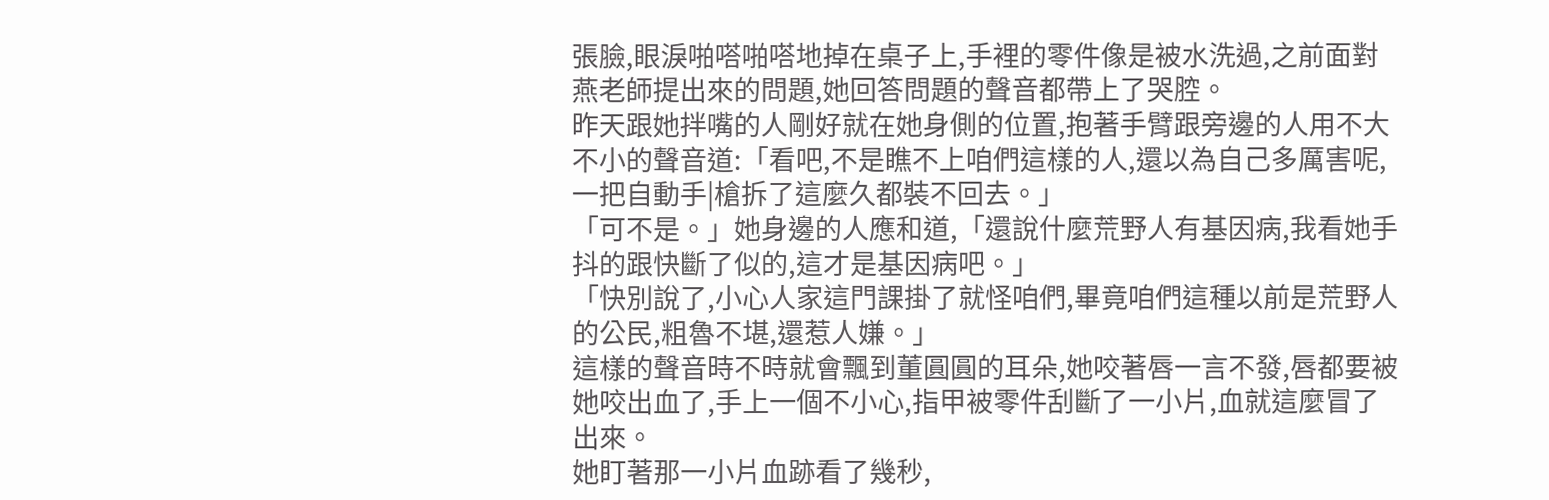張臉,眼淚啪嗒啪嗒地掉在桌子上,手裡的零件像是被水洗過,之前面對燕老師提出來的問題,她回答問題的聲音都帶上了哭腔。
昨天跟她拌嘴的人剛好就在她身側的位置,抱著手臂跟旁邊的人用不大不小的聲音道:「看吧,不是瞧不上咱們這樣的人,還以為自己多厲害呢,一把自動手|槍拆了這麼久都裝不回去。」
「可不是。」她身邊的人應和道,「還說什麼荒野人有基因病,我看她手抖的跟快斷了似的,這才是基因病吧。」
「快別說了,小心人家這門課掛了就怪咱們,畢竟咱們這種以前是荒野人的公民,粗魯不堪,還惹人嫌。」
這樣的聲音時不時就會飄到董圓圓的耳朵,她咬著唇一言不發,唇都要被她咬出血了,手上一個不小心,指甲被零件刮斷了一小片,血就這麼冒了出來。
她盯著那一小片血跡看了幾秒,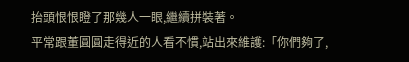抬頭恨恨瞪了那幾人一眼,繼續拼裝著。
平常跟董圓圓走得近的人看不慣,站出來維護:「你們夠了,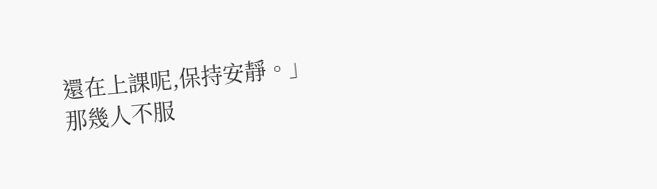還在上課呢,保持安靜。」
那幾人不服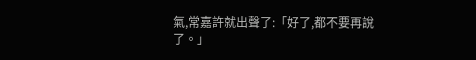氣,常嘉許就出聲了:「好了,都不要再說了。」